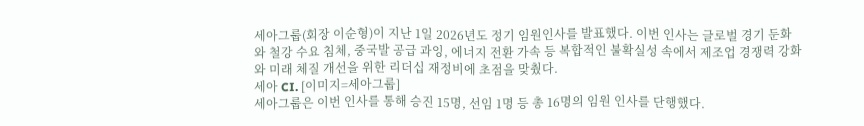세아그룹(회장 이순형)이 지난 1일 2026년도 정기 임원인사를 발표했다. 이번 인사는 글로벌 경기 둔화와 철강 수요 침체, 중국발 공급 과잉, 에너지 전환 가속 등 복합적인 불확실성 속에서 제조업 경쟁력 강화와 미래 체질 개선을 위한 리더십 재정비에 초점을 맞췄다.
세아 CI. [이미지=세아그룹]
세아그룹은 이번 인사를 통해 승진 15명, 선임 1명 등 총 16명의 임원 인사를 단행했다.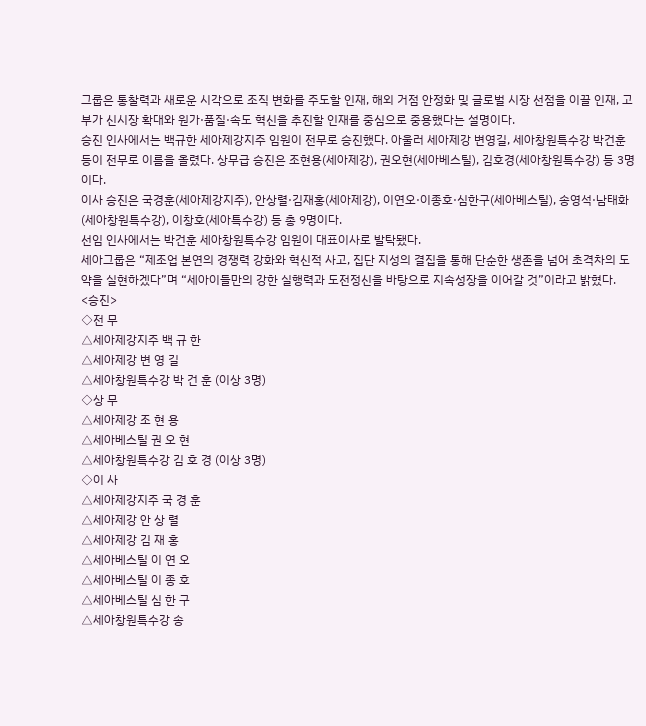그룹은 통찰력과 새로운 시각으로 조직 변화를 주도할 인재, 해외 거점 안정화 및 글로벌 시장 선점을 이끌 인재, 고부가 신시장 확대와 원가·품질·속도 혁신을 추진할 인재를 중심으로 중용했다는 설명이다.
승진 인사에서는 백규한 세아제강지주 임원이 전무로 승진했다. 아울러 세아제강 변영길, 세아창원특수강 박건훈 등이 전무로 이름을 올렸다. 상무급 승진은 조현용(세아제강), 권오현(세아베스틸), 김호경(세아창원특수강) 등 3명이다.
이사 승진은 국경훈(세아제강지주), 안상렬·김재홍(세아제강), 이연오·이종호·심한구(세아베스틸), 송영석·남태화(세아창원특수강), 이창호(세아특수강) 등 총 9명이다.
선임 인사에서는 박건훈 세아창원특수강 임원이 대표이사로 발탁됐다.
세아그룹은 “제조업 본연의 경쟁력 강화와 혁신적 사고, 집단 지성의 결집을 통해 단순한 생존을 넘어 초격차의 도약을 실현하겠다”며 “세아이들만의 강한 실행력과 도전정신을 바탕으로 지속성장을 이어갈 것”이라고 밝혔다.
<승진>
◇전 무
△세아제강지주 백 규 한
△세아제강 변 영 길
△세아창원특수강 박 건 훈 (이상 3명)
◇상 무
△세아제강 조 현 용
△세아베스틸 권 오 현
△세아창원특수강 김 호 경 (이상 3명)
◇이 사
△세아제강지주 국 경 훈
△세아제강 안 상 렬
△세아제강 김 재 홍
△세아베스틸 이 연 오
△세아베스틸 이 종 호
△세아베스틸 심 한 구
△세아창원특수강 송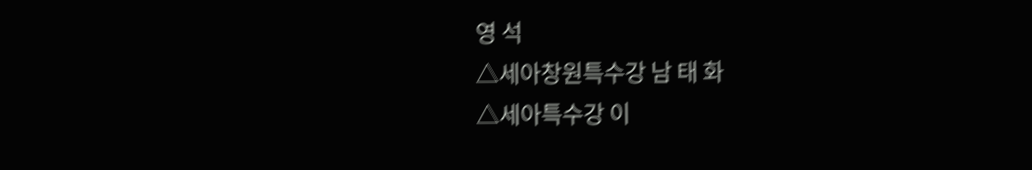영 석
△세아창원특수강 남 태 화
△세아특수강 이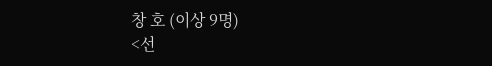창 호 (이상 9명)
<선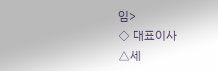임>
◇ 대표이사
△세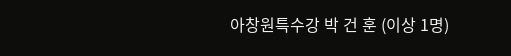아창원특수강 박 건 훈 (이상 1명)